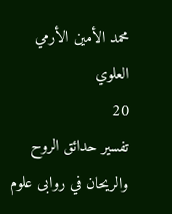محمد الأمين الأرمي العلوي
20
تفسير حدائق الروح والريحان في روابى علوم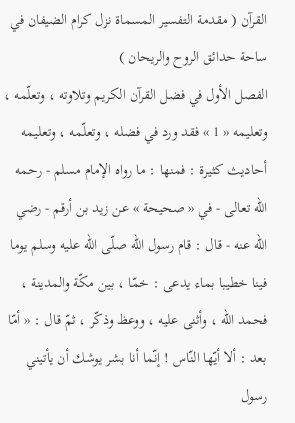القرآن ( مقدمة التفسير المسماة نزل كرام الضيفان في ساحة حدائق الروح والريحان )
الفصل الأول في فضل القرآن الكريم وتلاوته ، وتعلّمه ، وتعليمه « 1 » فقد ورد في فضله ، وتعلّمه ، وتعليمه أحاديث كثيرة : فمنها : ما رواه الإمام مسلم - رحمه اللّه تعالى - في « صحيحة » عن زيد بن أرقم - رضي اللّه عنه - قال : قام رسول اللّه صلّى اللّه عليه وسلم يوما فينا خطيبا بماء يدعى : خمّا ، بين مكّة والمدينة ، فحمد اللّه ، وأثنى عليه ، ووعظ وذكّر ، ثمّ قال : « أمّا بعد : ألا أيّها النّاس ! إنّما أنا بشر يوشك أن يأتيني رسول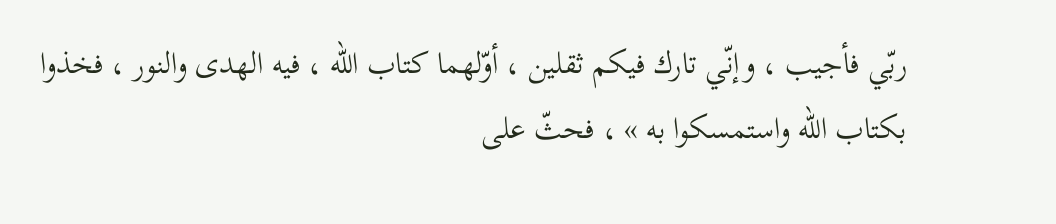ربّي فأجيب ، وإنّي تارك فيكم ثقلين ، أوّلهما كتاب اللّه ، فيه الهدى والنور ، فخذوا بكتاب اللّه واستمسكوا به » ، فحثّ على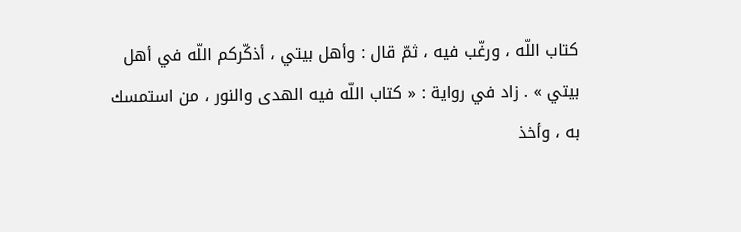كتاب اللّه ، ورغّب فيه ، ثمّ قال : وأهل بيتي ، أذكّركم اللّه في أهل بيتي » . زاد في رواية : « كتاب اللّه فيه الهدى والنور ، من استمسك به ، وأخذ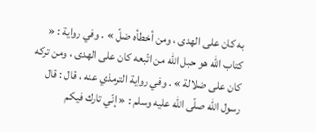به كان على الهدى ، ومن أخطأه ضلّ » . وفي رواية : « كتاب اللّه هو حبل اللّه من اتّبعه كان على الهدى ، ومن تركه كان على ضلالة » . وفي رواية الترمذي عنه ، قال : قال رسول اللّه صلّى اللّه عليه وسلم : « إنّي تارك فيكم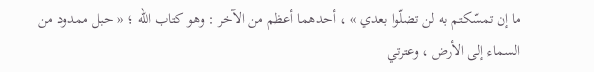ما إن تمسّكتم به لن تضلّوا بعدي » ، أحدهما أعظم من الآخر : وهو كتاب اللّه ؛ « حبل ممدود من السماء إلى الأرض ، وعترتي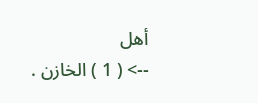أهل
--> ( 1 ) الخازن .